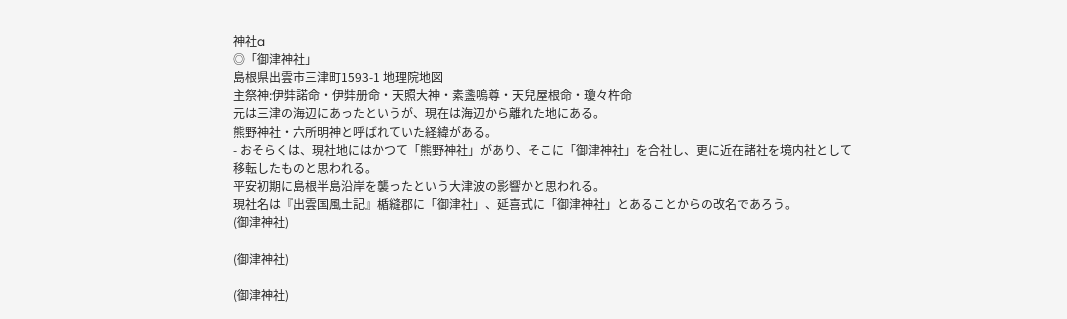神社a
◎「御津神社」
島根県出雲市三津町1593-1 地理院地図
主祭神:伊弉諾命・伊弉册命・天照大神・素盞嗚尊・天兒屋根命・瓊々杵命
元は三津の海辺にあったというが、現在は海辺から離れた地にある。
熊野神社・六所明神と呼ばれていた経緯がある。
- おそらくは、現社地にはかつて「熊野神社」があり、そこに「御津神社」を合社し、更に近在諸社を境内社として移転したものと思われる。
平安初期に島根半島沿岸を襲ったという大津波の影響かと思われる。
現社名は『出雲国風土記』楯縫郡に「御津社」、延喜式に「御津神社」とあることからの改名であろう。
(御津神社)

(御津神社)

(御津神社)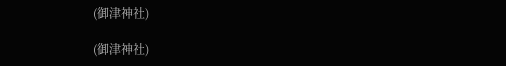(御津神社)

(御津神社)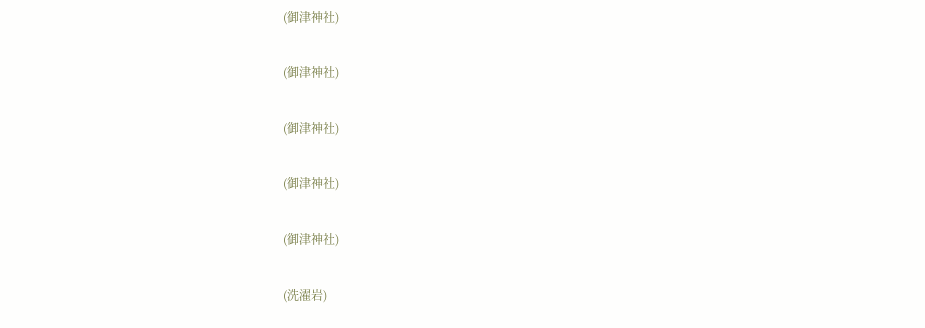(御津神社)

(御津神社)

(御津神社)

(御津神社)

(御津神社)

(洗濯岩)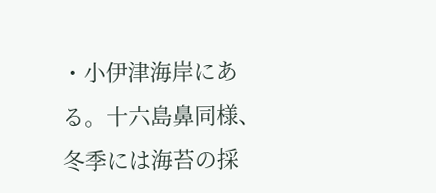・小伊津海岸にある。十六島鼻同様、冬季には海苔の採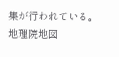集が行われている。地理院地図